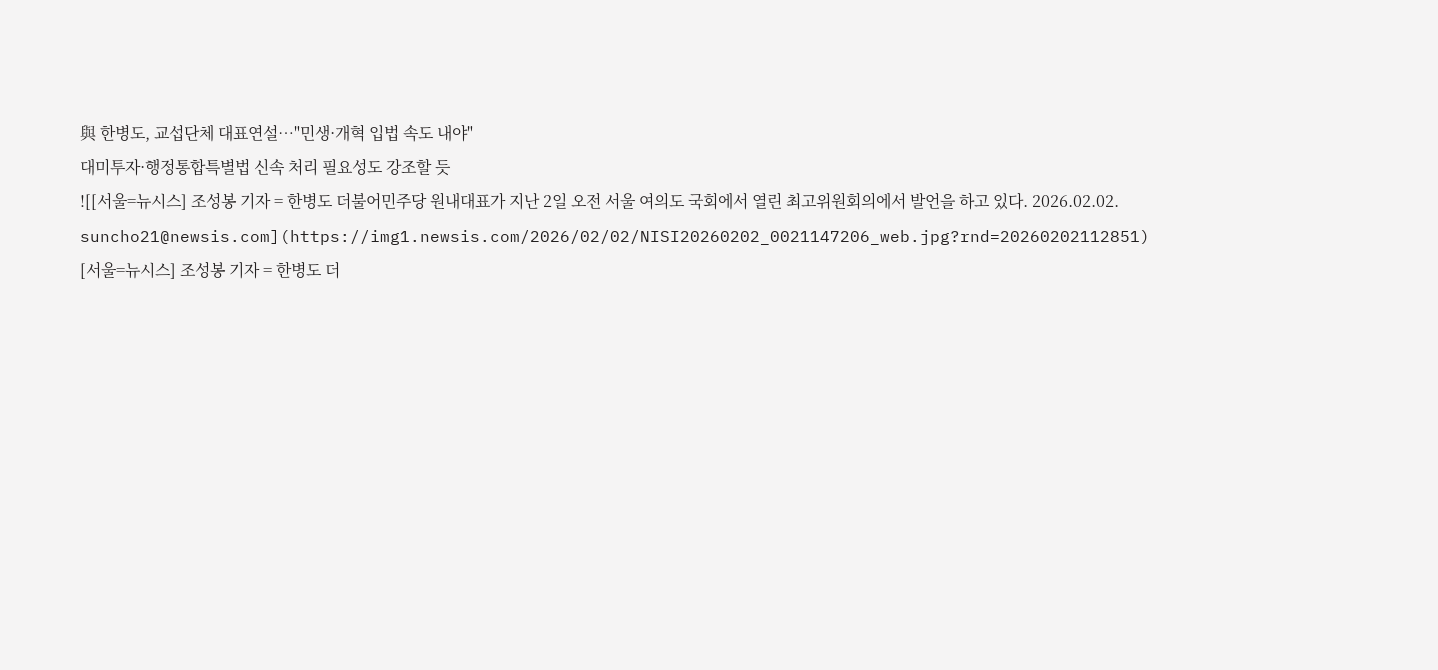與 한병도, 교섭단체 대표연설…"민생·개혁 입법 속도 내야"
대미투자·행정통합특별법 신속 처리 필요성도 강조할 듯
![[서울=뉴시스] 조성봉 기자 = 한병도 더불어민주당 원내대표가 지난 2일 오전 서울 여의도 국회에서 열린 최고위원회의에서 발언을 하고 있다. 2026.02.02. suncho21@newsis.com](https://img1.newsis.com/2026/02/02/NISI20260202_0021147206_web.jpg?rnd=20260202112851)
[서울=뉴시스] 조성봉 기자 = 한병도 더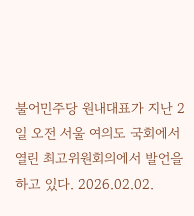불어민주당 원내대표가 지난 2일 오전 서울 여의도 국회에서 열린 최고위원회의에서 발언을 하고 있다. 2026.02.02.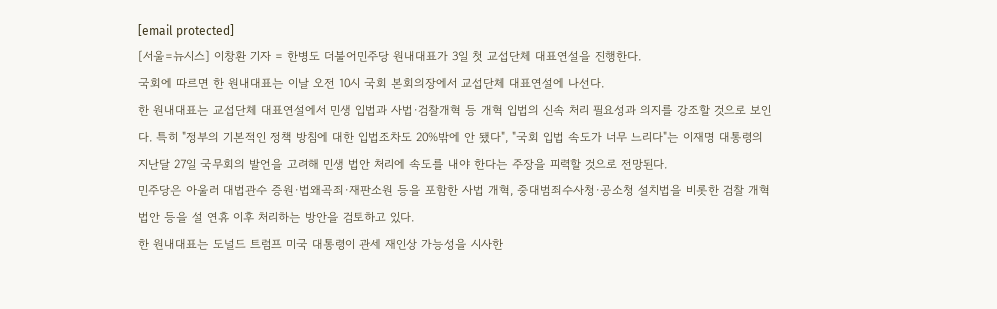[email protected]
[서울=뉴시스] 이창환 기자 = 한병도 더불어민주당 원내대표가 3일 첫 교섭단체 대표연설을 진행한다.
국회에 따르면 한 원내대표는 이날 오전 10시 국회 본회의장에서 교섭단체 대표연설에 나선다.
한 원내대표는 교섭단체 대표연설에서 민생 입법과 사법·검찰개혁 등 개혁 입법의 신속 처리 필요성과 의지를 강조할 것으로 보인다. 특히 "정부의 기본적인 정책 방침에 대한 입법조차도 20%밖에 안 됐다", "국회 입법 속도가 너무 느리다"는 이재명 대통령의 지난달 27일 국무회의 발언을 고려해 민생 법안 처리에 속도를 내야 한다는 주장을 피력할 것으로 전망된다.
민주당은 아울러 대법관수 증원·법왜곡죄·재판소원 등을 포함한 사법 개혁, 중대범죄수사청·공소청 설치법을 비롯한 검찰 개혁 법안 등을 설 연휴 이후 처리하는 방안을 검토하고 있다.
한 원내대표는 도널드 트럼프 미국 대통령이 관세 재인상 가능성을 시사한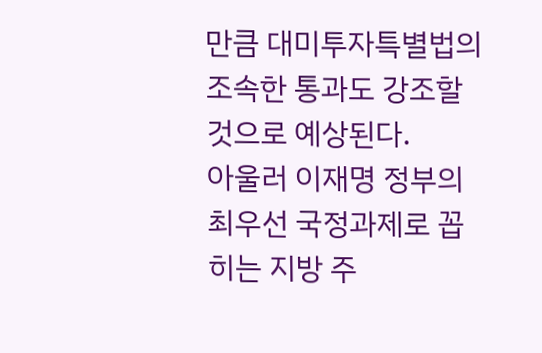만큼 대미투자특별법의 조속한 통과도 강조할 것으로 예상된다.
아울러 이재명 정부의 최우선 국정과제로 꼽히는 지방 주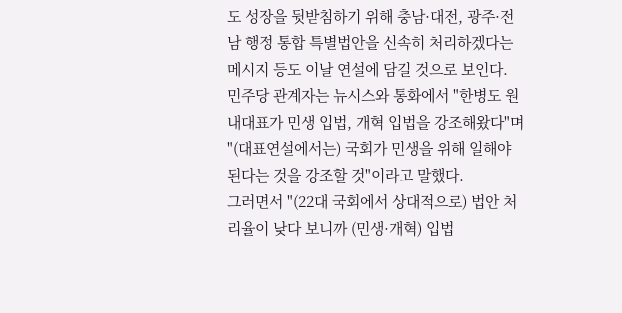도 성장을 뒷받침하기 위해 충남·대전, 광주·전남 행정 통합 특별법안을 신속히 처리하겠다는 메시지 등도 이날 연설에 담길 것으로 보인다.
민주당 관계자는 뉴시스와 통화에서 "한병도 원내대표가 민생 입법, 개혁 입법을 강조해왔다"며 "(대표연설에서는) 국회가 민생을 위해 일해야 된다는 것을 강조할 것"이라고 말했다.
그러면서 "(22대 국회에서 상대적으로) 법안 처리율이 낮다 보니까 (민생·개혁) 입법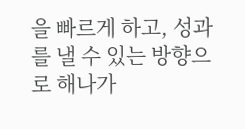을 빠르게 하고, 성과를 낼 수 있는 방향으로 해나가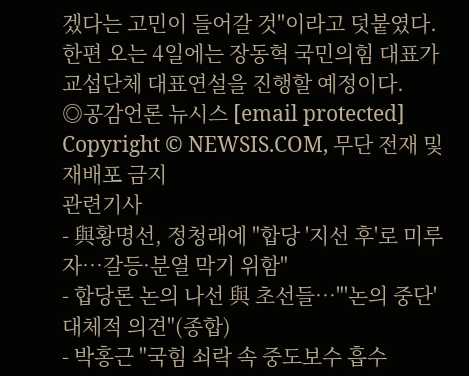겠다는 고민이 들어갈 것"이라고 덧붙였다.
한편 오는 4일에는 장동혁 국민의힘 대표가 교섭단체 대표연설을 진행할 예정이다.
◎공감언론 뉴시스 [email protected]
Copyright © NEWSIS.COM, 무단 전재 및 재배포 금지
관련기사
- 與황명선, 정청래에 "합당 '지선 후'로 미루자…갈등·분열 막기 위함"
- 합당론 논의 나선 與 초선들…"'논의 중단' 대체적 의견"(종합)
- 박홍근 "국힘 쇠락 속 중도보수 흡수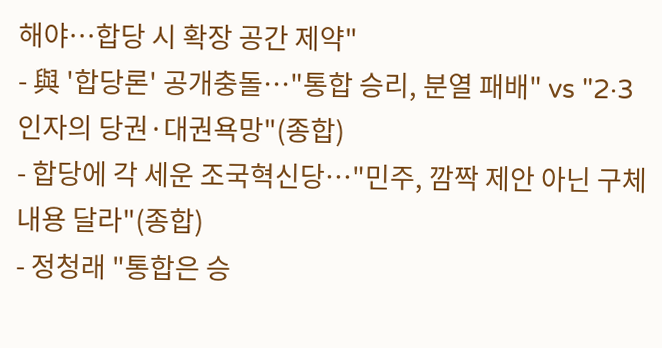해야…합당 시 확장 공간 제약"
- 與 '합당론' 공개충돌…"통합 승리, 분열 패배" vs "2·3인자의 당권·대권욕망"(종합)
- 합당에 각 세운 조국혁신당…"민주, 깜짝 제안 아닌 구체 내용 달라"(종합)
- 정청래 "통합은 승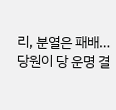리, 분열은 패배…당원이 당 운명 결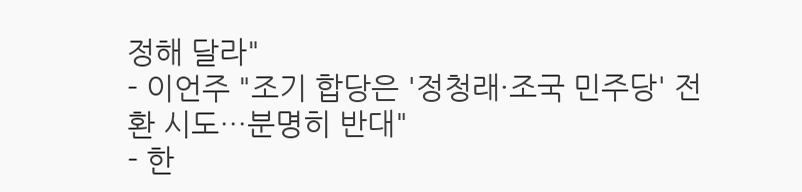정해 달라"
- 이언주 "조기 합당은 '정청래·조국 민주당' 전환 시도…분명히 반대"
- 한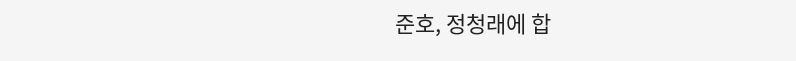준호, 정청래에 합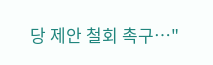당 제안 철회 촉구…"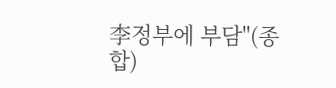李정부에 부담"(종합)